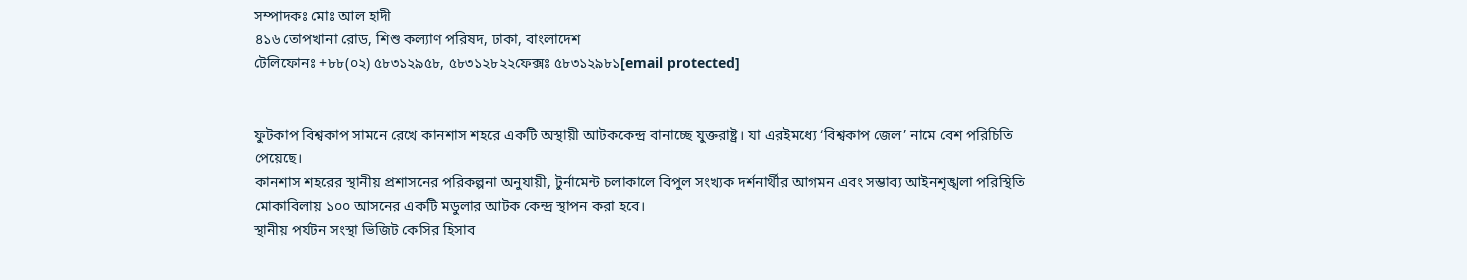সম্পাদকঃ মোঃ আল হাদী
৪১৬ তোপখানা রোড, শিশু কল্যাণ পরিষদ, ঢাকা, বাংলাদেশ
টেলিফোনঃ +৮৮(০২) ৫৮৩১২৯৫৮, ৫৮৩১২৮২২ফেক্সঃ ৫৮৩১২৯৮১[email protected]


ফুটকাপ বিশ্বকাপ সামনে রেখে কানশাস শহরে একটি অস্থায়ী আটককেন্দ্র বানাচ্ছে যুক্তরাষ্ট্র। যা এরইমধ্যে ‘বিশ্বকাপ জেল’ নামে বেশ পরিচিতি পেয়েছে।
কানশাস শহরের স্থানীয় প্রশাসনের পরিকল্পনা অনুযায়ী, টুর্নামেন্ট চলাকালে বিপুল সংখ্যক দর্শনার্থীর আগমন এবং সম্ভাব্য আইনশৃঙ্খলা পরিস্থিতি মোকাবিলায় ১০০ আসনের একটি মডুলার আটক কেন্দ্র স্থাপন করা হবে।
স্থানীয় পর্যটন সংস্থা ভিজিট কেসির হিসাব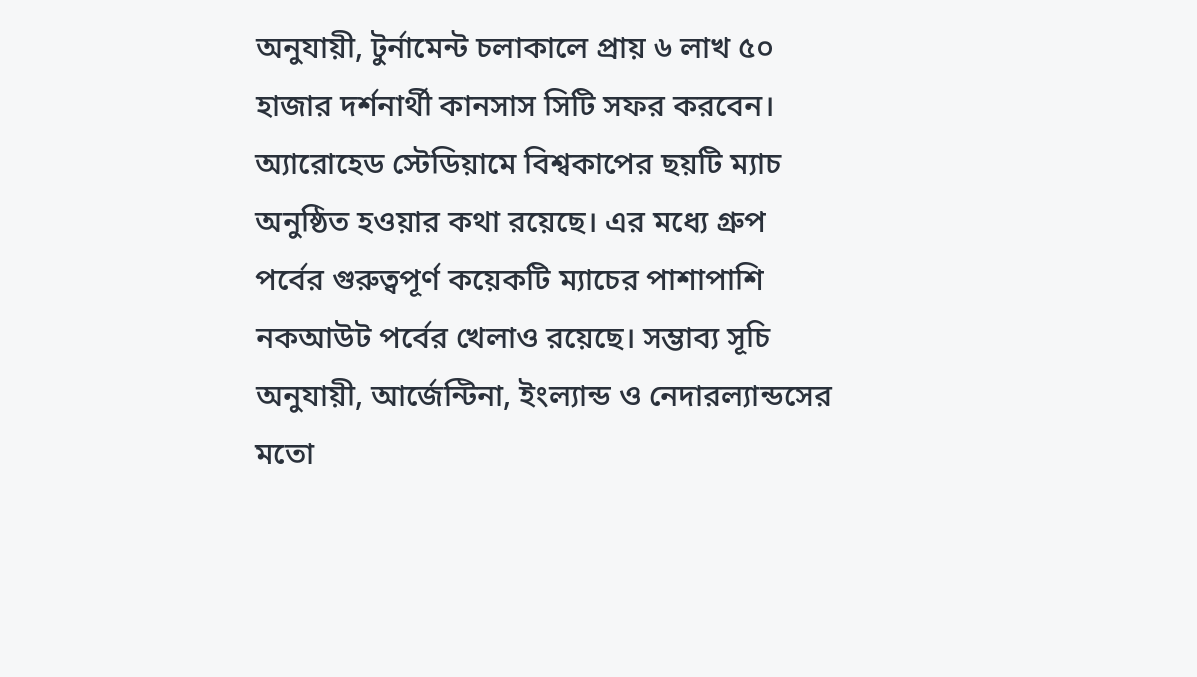অনুযায়ী, টুর্নামেন্ট চলাকালে প্রায় ৬ লাখ ৫০ হাজার দর্শনার্থী কানসাস সিটি সফর করবেন।
অ্যারোহেড স্টেডিয়ামে বিশ্বকাপের ছয়টি ম্যাচ অনুষ্ঠিত হওয়ার কথা রয়েছে। এর মধ্যে গ্রুপ পর্বের গুরুত্বপূর্ণ কয়েকটি ম্যাচের পাশাপাশি নকআউট পর্বের খেলাও রয়েছে। সম্ভাব্য সূচি অনুযায়ী, আর্জেন্টিনা, ইংল্যান্ড ও নেদারল্যান্ডসের মতো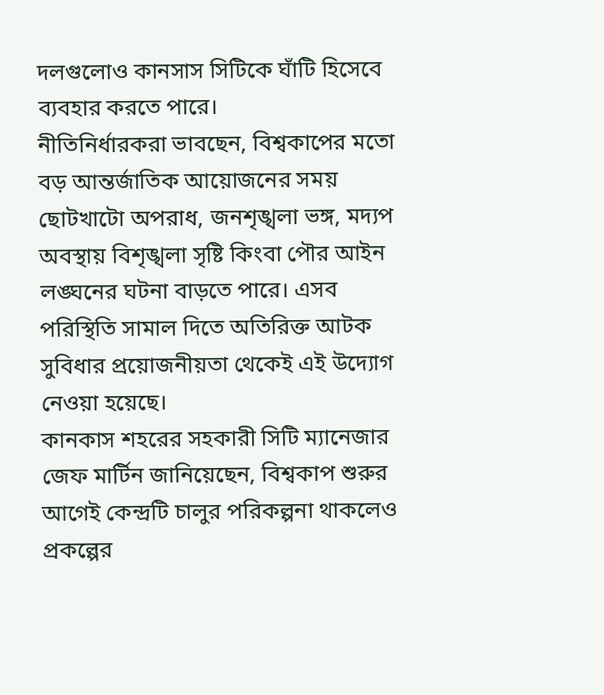দলগুলোও কানসাস সিটিকে ঘাঁটি হিসেবে ব্যবহার করতে পারে।
নীতিনির্ধারকরা ভাবছেন, বিশ্বকাপের মতো বড় আন্তর্জাতিক আয়োজনের সময় ছোটখাটো অপরাধ, জনশৃঙ্খলা ভঙ্গ, মদ্যপ অবস্থায় বিশৃঙ্খলা সৃষ্টি কিংবা পৌর আইন লঙ্ঘনের ঘটনা বাড়তে পারে। এসব পরিস্থিতি সামাল দিতে অতিরিক্ত আটক সুবিধার প্রয়োজনীয়তা থেকেই এই উদ্যোগ নেওয়া হয়েছে।
কানকাস শহরের সহকারী সিটি ম্যানেজার জেফ মার্টিন জানিয়েছেন, বিশ্বকাপ শুরুর আগেই কেন্দ্রটি চালুর পরিকল্পনা থাকলেও প্রকল্পের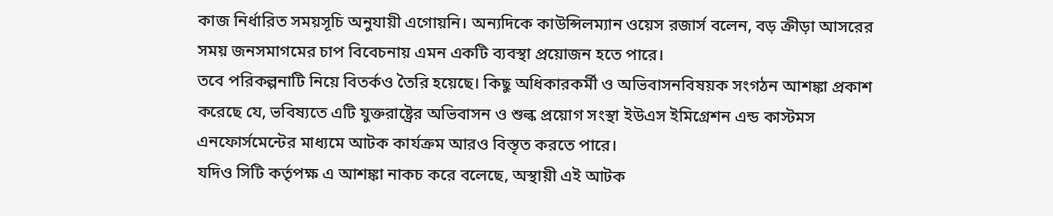কাজ নির্ধারিত সময়সূচি অনুযায়ী এগোয়নি। অন্যদিকে কাউন্সিলম্যান ওয়েস রজার্স বলেন, বড় ক্রীড়া আসরের সময় জনসমাগমের চাপ বিবেচনায় এমন একটি ব্যবস্থা প্রয়োজন হতে পারে।
তবে পরিকল্পনাটি নিয়ে বিতর্কও তৈরি হয়েছে। কিছু অধিকারকর্মী ও অভিবাসনবিষয়ক সংগঠন আশঙ্কা প্রকাশ করেছে যে, ভবিষ্যতে এটি যুক্তরাষ্ট্রের অভিবাসন ও শুল্ক প্রয়োগ সংস্থা ইউএস ইমিগ্রেশন এন্ড কাস্টমস এনফোর্সমেন্টের মাধ্যমে আটক কার্যক্রম আরও বিস্তৃত করতে পারে।
যদিও সিটি কর্তৃপক্ষ এ আশঙ্কা নাকচ করে বলেছে, অস্থায়ী এই আটক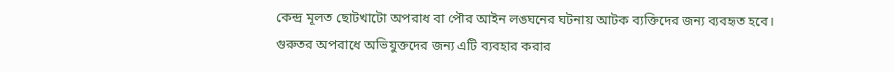কেন্দ্র মূলত ছোটখাটো অপরাধ বা পৌর আইন লঙ্ঘনের ঘটনায় আটক ব্যক্তিদের জন্য ব্যবহৃত হবে। গুরুতর অপরাধে অভিযুক্তদের জন্য এটি ব্যবহার করার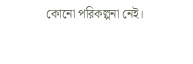কোনো পরিকল্পনা নেই।